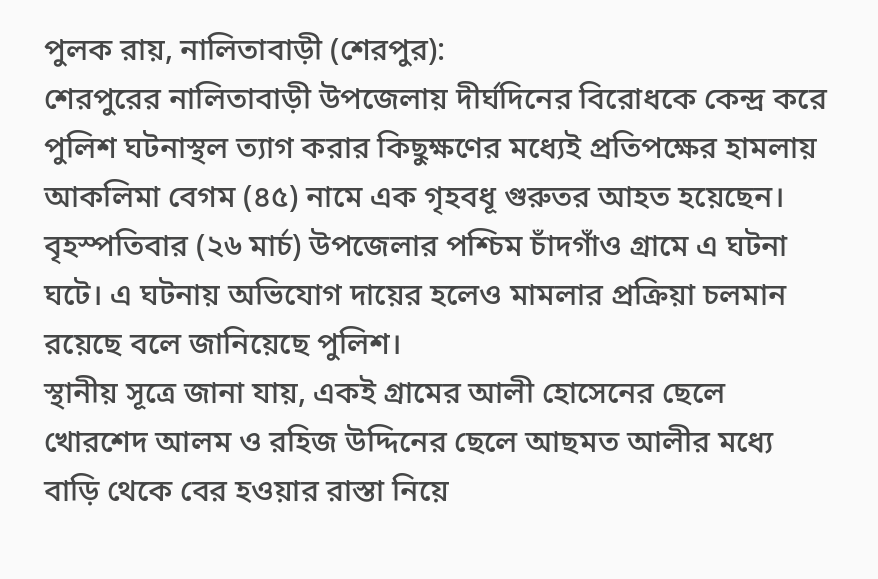পুলক রায়, নালিতাবাড়ী (শেরপুর):
শেরপুরের নালিতাবাড়ী উপজেলায় দীর্ঘদিনের বিরোধকে কেন্দ্র করে পুলিশ ঘটনাস্থল ত্যাগ করার কিছুক্ষণের মধ্যেই প্রতিপক্ষের হামলায় আকলিমা বেগম (৪৫) নামে এক গৃহবধূ গুরুতর আহত হয়েছেন। বৃহস্পতিবার (২৬ মার্চ) উপজেলার পশ্চিম চাঁদগাঁও গ্রামে এ ঘটনা ঘটে। এ ঘটনায় অভিযোগ দায়ের হলেও মামলার প্রক্রিয়া চলমান রয়েছে বলে জানিয়েছে পুলিশ।
স্থানীয় সূত্রে জানা যায়, একই গ্রামের আলী হোসেনের ছেলে খোরশেদ আলম ও রহিজ উদ্দিনের ছেলে আছমত আলীর মধ্যে বাড়ি থেকে বের হওয়ার রাস্তা নিয়ে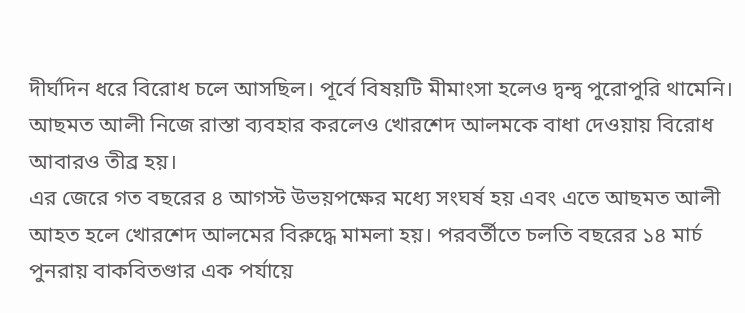দীর্ঘদিন ধরে বিরোধ চলে আসছিল। পূর্বে বিষয়টি মীমাংসা হলেও দ্বন্দ্ব পুরোপুরি থামেনি। আছমত আলী নিজে রাস্তা ব্যবহার করলেও খোরশেদ আলমকে বাধা দেওয়ায় বিরোধ আবারও তীব্র হয়।
এর জেরে গত বছরের ৪ আগস্ট উভয়পক্ষের মধ্যে সংঘর্ষ হয় এবং এতে আছমত আলী আহত হলে খোরশেদ আলমের বিরুদ্ধে মামলা হয়। পরবর্তীতে চলতি বছরের ১৪ মার্চ পুনরায় বাকবিতণ্ডার এক পর্যায়ে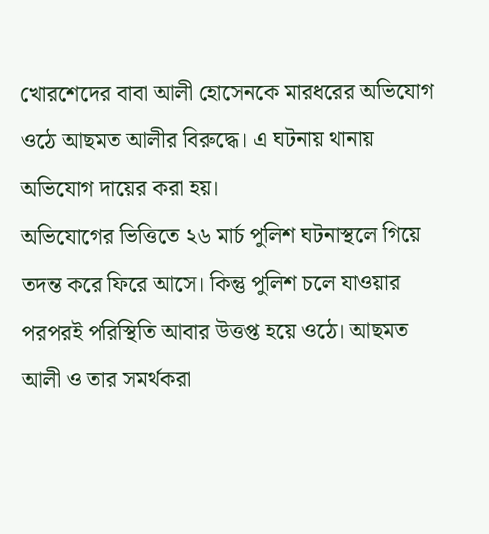খোরশেদের বাবা আলী হোসেনকে মারধরের অভিযোগ ওঠে আছমত আলীর বিরুদ্ধে। এ ঘটনায় থানায় অভিযোগ দায়ের করা হয়।
অভিযোগের ভিত্তিতে ২৬ মার্চ পুলিশ ঘটনাস্থলে গিয়ে তদন্ত করে ফিরে আসে। কিন্তু পুলিশ চলে যাওয়ার পরপরই পরিস্থিতি আবার উত্তপ্ত হয়ে ওঠে। আছমত আলী ও তার সমর্থকরা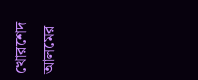খোরশেদ আলমের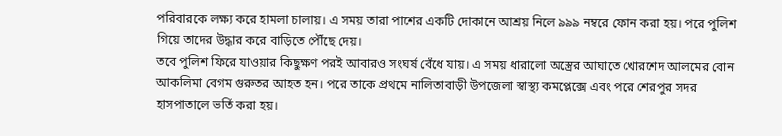পরিবারকে লক্ষ্য করে হামলা চালায়। এ সময় তারা পাশের একটি দোকানে আশ্রয় নিলে ৯৯৯ নম্বরে ফোন করা হয়। পরে পুলিশ গিয়ে তাদের উদ্ধার করে বাড়িতে পৌঁছে দেয়।
তবে পুলিশ ফিরে যাওয়ার কিছুক্ষণ পরই আবারও সংঘর্ষ বেঁধে যায়। এ সময় ধারালো অস্ত্রের আঘাতে খোরশেদ আলমের বোন আকলিমা বেগম গুরুতর আহত হন। পরে তাকে প্রথমে নালিতাবাড়ী উপজেলা স্বাস্থ্য কমপ্লেক্সে এবং পরে শেরপুর সদর হাসপাতালে ভর্তি করা হয়।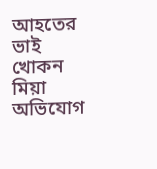আহতের ভাই খোকন মিয়া অভিযোগ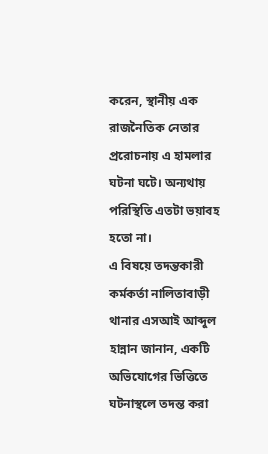করেন, স্থানীয় এক রাজনৈতিক নেতার প্ররোচনায় এ হামলার ঘটনা ঘটে। অন্যথায় পরিস্থিতি এতটা ভয়াবহ হতো না।
এ বিষয়ে তদন্তকারী কর্মকর্তা নালিতাবাড়ী থানার এসআই আব্দুল হান্নান জানান, একটি অভিযোগের ভিত্তিতে ঘটনাস্থলে তদন্ত করা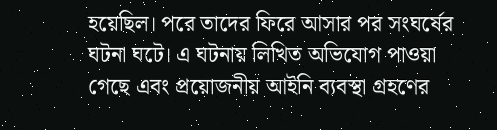হয়েছিল। পরে তাদের ফিরে আসার পর সংঘর্ষের ঘটনা ঘটে। এ ঘটনায় লিখিত অভিযোগ পাওয়া গেছে এবং প্রয়োজনীয় আইনি ব্যবস্থা গ্রহণের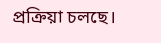প্রক্রিয়া চলছে।